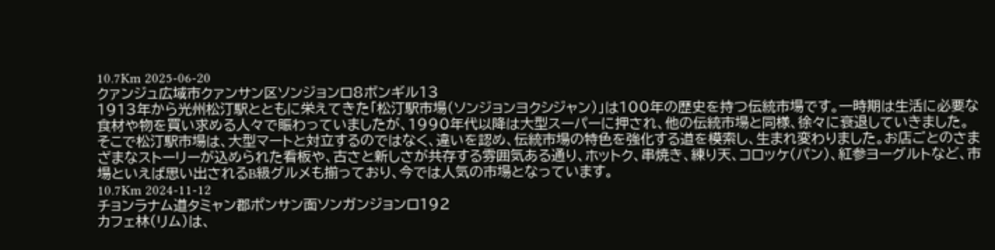10.7Km 2025-06-20
クァンジュ広域市クァンサン区ソンジョンロ8ボンギル13
1913年から光州松汀駅とともに栄えてきた「松汀駅市場(ソンジョンヨクシジャン)」は100年の歴史を持つ伝統市場です。一時期は生活に必要な食材や物を買い求める人々で賑わっていましたが、1990年代以降は大型スーパーに押され、他の伝統市場と同様、徐々に衰退していきました。
そこで松汀駅市場は、大型マートと対立するのではなく、違いを認め、伝統市場の特色を強化する道を模索し、生まれ変わりました。お店ごとのさまざまなストーリーが込められた看板や、古さと新しさが共存する雰囲気ある通り、ホットク、串焼き、練り天、コロッケ(パン)、紅参ヨーグルトなど、市場といえば思い出されるB級グルメも揃っており、今では人気の市場となっています。
10.7Km 2024-11-12
チョンラナム道タミャン郡ポンサン面ソンガンジョンロ192
カフェ林(リム)は、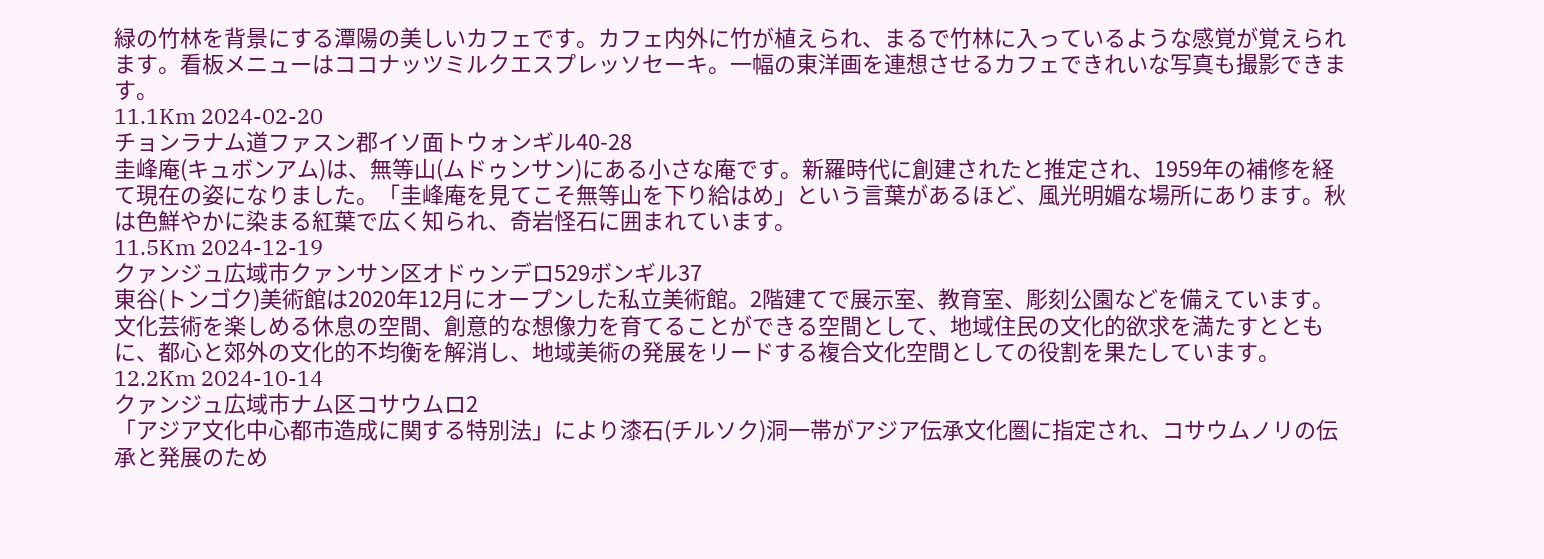緑の竹林を背景にする潭陽の美しいカフェです。カフェ内外に竹が植えられ、まるで竹林に入っているような感覚が覚えられます。看板メニューはココナッツミルクエスプレッソセーキ。一幅の東洋画を連想させるカフェできれいな写真も撮影できます。
11.1Km 2024-02-20
チョンラナム道ファスン郡イソ面トウォンギル40-28
圭峰庵(キュボンアム)は、無等山(ムドゥンサン)にある小さな庵です。新羅時代に創建されたと推定され、1959年の補修を経て現在の姿になりました。「圭峰庵を見てこそ無等山を下り給はめ」という言葉があるほど、風光明媚な場所にあります。秋は色鮮やかに染まる紅葉で広く知られ、奇岩怪石に囲まれています。
11.5Km 2024-12-19
クァンジュ広域市クァンサン区オドゥンデロ529ボンギル37
東谷(トンゴク)美術館は2020年12月にオープンした私立美術館。2階建てで展示室、教育室、彫刻公園などを備えています。文化芸術を楽しめる休息の空間、創意的な想像力を育てることができる空間として、地域住民の文化的欲求を満たすとともに、都心と郊外の文化的不均衡を解消し、地域美術の発展をリードする複合文化空間としての役割を果たしています。
12.2Km 2024-10-14
クァンジュ広域市ナム区コサウムロ2
「アジア文化中心都市造成に関する特別法」により漆石(チルソク)洞一帯がアジア伝承文化圏に指定され、コサウムノリの伝承と発展のため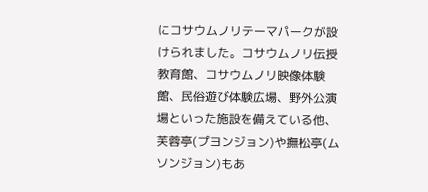にコサウムノリテーマパークが設けられました。コサウムノリ伝授教育館、コサウムノリ映像体験館、民俗遊び体験広場、野外公演場といった施設を備えている他、芙蓉亭(プヨンジョン)や撫松亭(ムソンジョン)もあ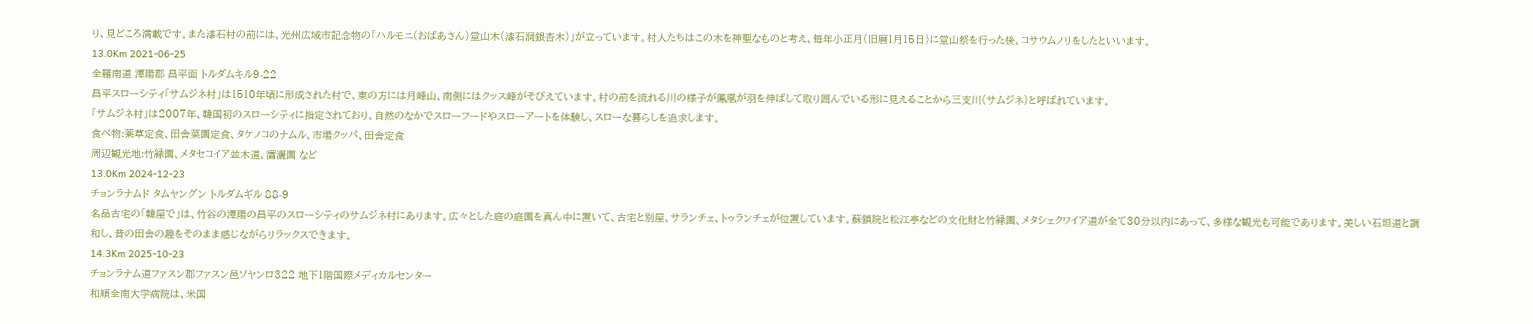り、見どころ満載です。また漆石村の前には、光州広域市記念物の「ハルモニ(おばあさん)堂山木(漆石洞銀杏木)」が立っています。村人たちはこの木を神聖なものと考え、毎年小正月(旧暦1月15日)に堂山祭を行った後、コサウムノリをしたといいます。
13.0Km 2021-06-25
全羅南道 潭陽郡 昌平面 トルダムキル9-22
昌平スローシティ「サムジネ村」は1510年頃に形成された村で、東の方には月峰山、南側にはクッス峰がそびえています。村の前を流れる川の様子が鳳凰が羽を伸ばして取り囲んでいる形に見えることから三支川(サムジネ)と呼ばれています。
「サムジネ村」は2007年、韓国初のスローシティに指定されており、自然のなかでスローフードやスローアートを体験し、スローな暮らしを追求します。
食べ物:薬草定食、田舎菜園定食、タケノコのナムル、市場クッパ、田舎定食
周辺観光地:竹緑園、メタセコイア並木道、瀟灑園 など
13.0Km 2024-12-23
チョンラナムド タムヤングン トルダムギル 88-9
名品古宅の「韓屋で」は、竹谷の潭陽の昌平のスローシティのサムジネ村にあります。広々とした庭の庭園を真ん中に置いて、古宅と別屋、サランチェ、トゥランチェが位置しています。蘇鎖院と松江亭などの文化財と竹緑園、メタシェクワイア道が全て30分以内にあって、多様な観光も可能であります。美しい石垣道と調和し、昔の田舎の趣をそのまま感じながらリラックスできます。
14.3Km 2025-10-23
チョンラナム道ファスン郡ファスン邑ソヤンロ322 地下1階国際メディカルセンター
和順全南大学病院は、米国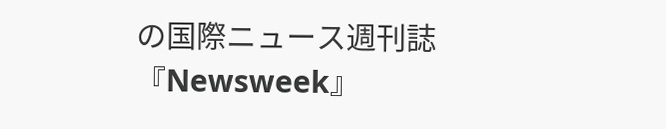の国際ニュース週刊誌『Newsweek』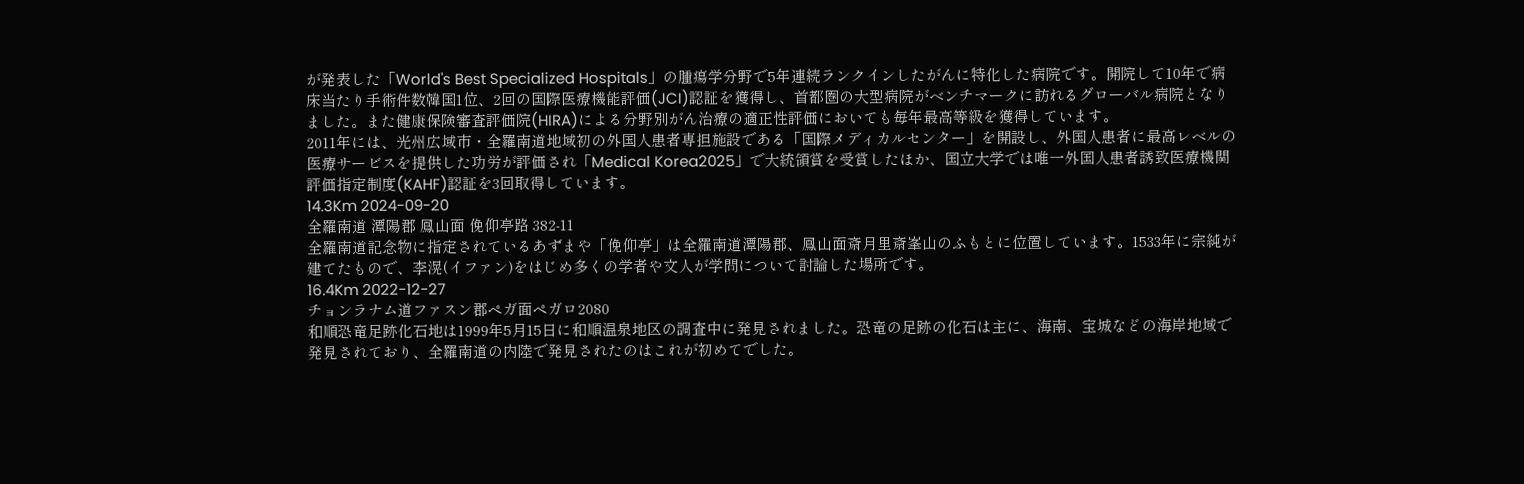が発表した「World's Best Specialized Hospitals」の腫瘍学分野で5年連続ランクインしたがんに特化した病院です。開院して10年で病床当たり手術件数韓国1位、2回の国際医療機能評価(JCI)認証を獲得し、首都圏の大型病院がベンチマークに訪れるグローバル病院となりました。また健康保険審査評価院(HIRA)による分野別がん治療の適正性評価においても毎年最高等級を獲得しています。
2011年には、光州広域市・全羅南道地域初の外国人患者専担施設である「国際メディカルセンター」を開設し、外国人患者に最高レベルの医療サービスを提供した功労が評価され「Medical Korea2025」で大統領賞を受賞したほか、国立大学では唯一外国人患者誘致医療機関評価指定制度(KAHF)認証を3回取得しています。
14.3Km 2024-09-20
全羅南道 潭陽郡 鳳山面 俛仰亭路 382-11
全羅南道記念物に指定されているあずまや「俛仰亭」は全羅南道潭陽郡、鳳山面斎月里斎峯山のふもとに位置しています。1533年に宗純が建てたもので、李滉(イファン)をはじめ多くの学者や文人が学問について討論した場所です。
16.4Km 2022-12-27
チョンラナム道ファスン郡ペガ面ペガロ2080
和順恐竜足跡化石地は1999年5月15日に和順温泉地区の調査中に発見されました。恐竜の足跡の化石は主に、海南、宝城などの海岸地域で発見されており、全羅南道の内陸で発見されたのはこれが初めてでした。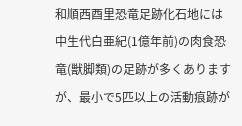和順西酉里恐竜足跡化石地には中生代白亜紀(1億年前)の肉食恐竜(獣脚類)の足跡が多くありますが、最小で5匹以上の活動痕跡が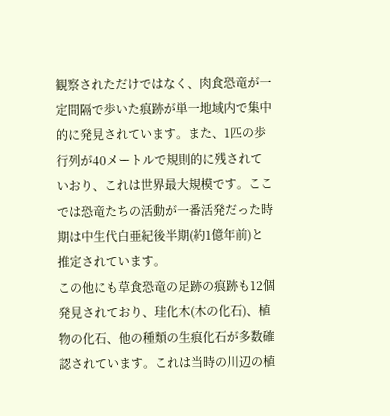観察されただけではなく、肉食恐竜が一定間隔で歩いた痕跡が単一地域内で集中的に発見されています。また、1匹の歩行列が40メートルで規則的に残されていおり、これは世界最大規模です。ここでは恐竜たちの活動が一番活発だった時期は中生代白亜紀後半期(約1億年前)と推定されています。
この他にも草食恐竜の足跡の痕跡も12個発見されており、珪化木(木の化石)、植物の化石、他の種類の生痕化石が多数確認されています。これは当時の川辺の植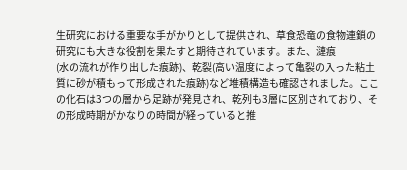生研究における重要な手がかりとして提供され、草食恐竜の食物連鎖の研究にも大きな役割を果たすと期待されています。また、漣痕
(水の流れが作り出した痕跡)、乾裂(高い温度によって亀裂の入った粘土質に砂が積もって形成された痕跡)など堆積構造も確認されました。ここの化石は3つの層から足跡が発見され、乾列も3層に区別されており、その形成時期がかなりの時間が経っていると推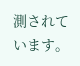測されています。